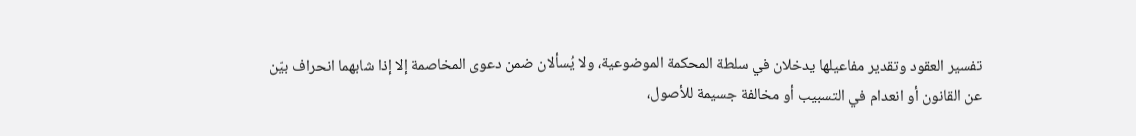تفسير العقود وتقدير مفاعيلها يدخلان في سلطة المحكمة الموضوعية، ولا يُسألان ضمن دعوى المخاصمة إلا إذا شابهما انحراف بيّن عن القانون أو انعدام في التسبيب أو مخالفة جسيمة للأصول،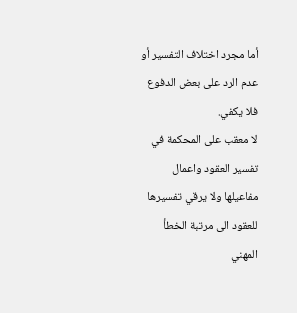أما مجرد اختلاف التفسير أو عدم الرد على بعض الدفوع فلا يكفي.
لا معقب على المحكمة في تفسير العقود واعمال مفاعيلها ولا يرقي تفسيرها للعقود الى مرتبة الخطأ المهني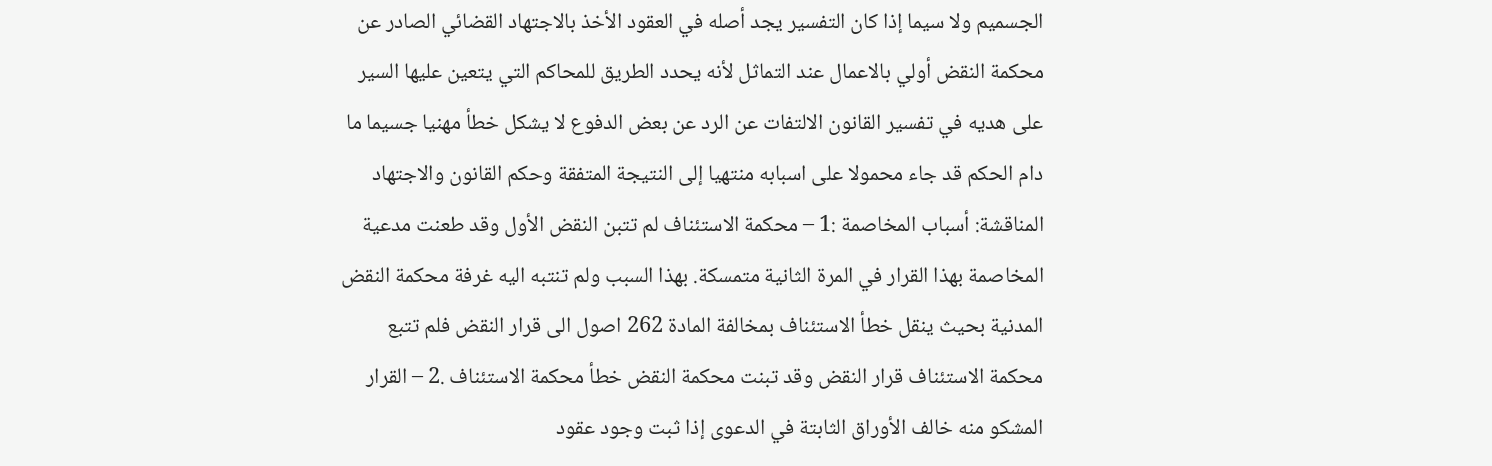الجسميم ولا سيما إذا كان التفسير يجد أصله في العقود الأخذ بالاجتهاد القضائي الصادر عن محكمة النقض أولي بالاعمال عند التماثل لأنه يحدد الطريق للمحاكم التي يتعين عليها السير على هديه في تفسير القانون الالتفات عن الرد عن بعض الدفوع لا يشكل خطأ مهنيا جسيما ما دام الحكم قد جاء محمولا على اسبابه منتهيا إلى النتيجة المتفقة وحكم القانون والاجتهاد المناقشة: أسباب المخاصمة :1 – محكمة الاستئناف لم تتبن النقض الأول وقد طعنت مدعية المخاصمة بهذا القرار في المرة الثانية متمسكة. بهذا السبب ولم تنتبه اليه غرفة محكمة النقض المدنية بحيث ينقل خطأ الاستئناف بمخالفة المادة 262 اصول الى قرار النقض فلم تتبع محكمة الاستئناف قرار النقض وقد تبنت محكمة النقض خطأ محكمة الاستئناف .2 – القرار المشكو منه خالف الأوراق الثابتة في الدعوى إذا ثبت وجود عقود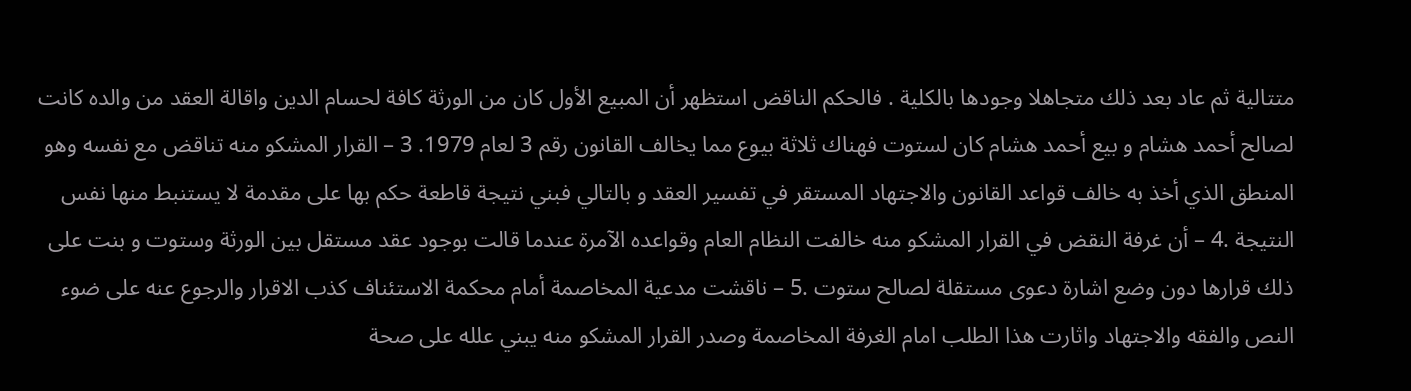متتالية ثم عاد بعد ذلك متجاهلا وجودها بالكلية . فالحكم الناقض استظهر أن المبيع الأول كان من الورثة كافة لحسام الدين واقالة العقد من والده كانت لصالح أحمد هشام و بيع أحمد هشام كان لستوت فهناك ثلاثة بيوع مما يخالف القانون رقم 3 لعام 1979. 3 – القرار المشكو منه تناقض مع نفسه وهو المنطق الذي أخذ به خالف قواعد القانون والاجتهاد المستقر في تفسير العقد و بالتالي فبني نتيجة قاطعة حكم بها على مقدمة لا يستنبط منها نفس النتيجة .4 – أن غرفة النقض في القرار المشكو منه خالفت النظام العام وقواعده الآمرة عندما قالت بوجود عقد مستقل بين الورثة وستوت و بنت على ذلك قرارها دون وضع اشارة دعوی مستقلة لصالح ستوت .5 – ناقشت مدعية المخاصمة أمام محكمة الاستئناف كذب الاقرار والرجوع عنه على ضوء النص والفقه والاجتهاد واثارت هذا الطلب امام الغرفة المخاصمة وصدر القرار المشكو منه يبني علله على صحة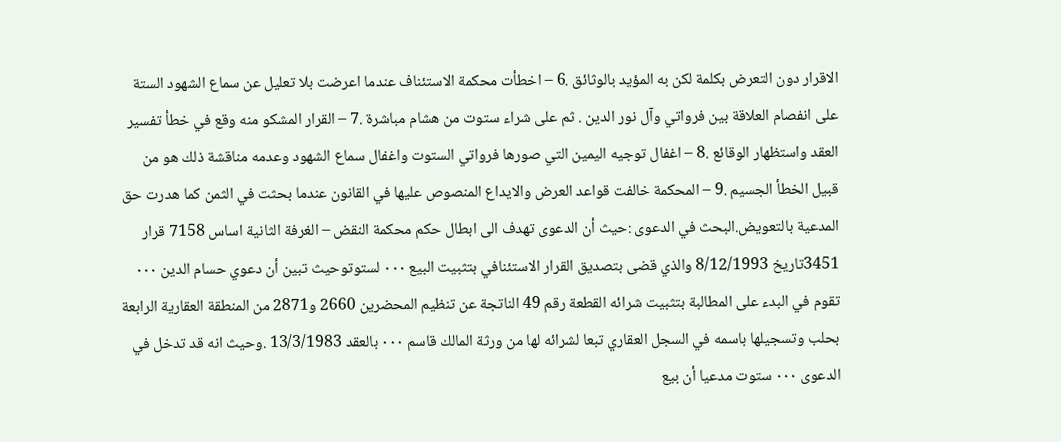الاقرار دون التعرض بكلمة لكن به المؤيد بالوثائق .6 – اخطأت محكمة الاستئناف عندما اعرضت بلا تعليل عن سماع الشهود الستة على انفصام العلاقة بين فرواتي وآل نور الدين . ثم على شراء ستوت من هشام مباشرة .7 – القرار المشكو منه وقع في خطأ تفسير العقد واستظهار الوقائع .8 – اغفال توجيه اليمين التي صورها فرواتي الستوت واغفال سماع الشهود وعدمه مناقشة ذلك هو من قبيل الخطأ الجسيم .9 – المحكمة خالفت قواعد العرض والايداع المنصوص عليها في القانون عندما بحثت في الثمن كما هدرت حق المدعية بالتعويض.البحث في الدعوى :حيث أن الدعوى تهدف الى ابطال حكم محكمة النقض – الغرفة الثانية اساس 7158 قرار 3451تاريخ 8/12/1993 والذي قضى بتصديق القرار الاستئنافي بتثبيت البيع ۰۰۰ لستوتوحيث تبين أن دعوي حسام الدين ۰۰۰ تقوم في البدء على المطالبة بتثبيت شرائه القطعة رقم 49 الناتجة عن تنظيم المحضرين 2660 و2871 من المنطقة العقارية الرابعة بحلب وتسجيلها باسمه في السجل العقاري تبعا لشرائه لها من ورثة المالك قاسم ۰۰۰ بالعقد 13/3/1983 .وحيث انه قد تدخل في الدعوى ۰۰۰ ستوت مدعيا أن بيع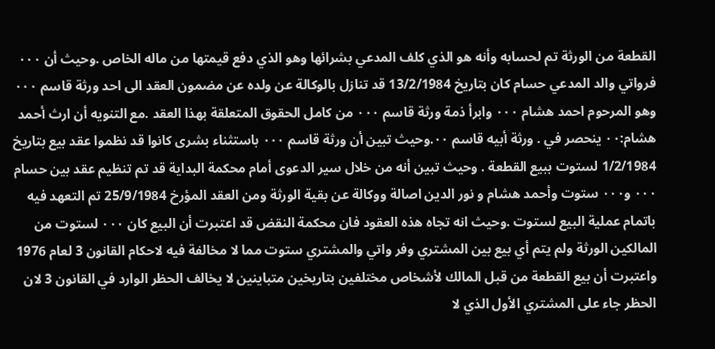القطعة من الورثة تم لحسابه وأنه هو الذي كلف المدعي بشرائها وهو الذي دفع قيمتها من ماله الخاص .وحيث أن ۰۰۰ فرواتي والد المدعي حسام كان بتاريخ 13/2/1984 قد تنازل بالوكالة عن ولده عن مضمون العقد الى احد ورثة قاسم ۰۰۰ وهو المرحوم احمد هشام ۰۰۰ وابرأ ذمة ورثة قاسم ۰۰۰ من كامل الحقوق المتعلقة بهذا العقد .مع التنويه أن ارث أحمد هشام:۰۰ ينحصر في . ورثة أبيه قاسم ۰۰.وحيث تبين أن ورثة قاسم ۰۰۰ باستثناء بشرى كانوا قد نظموا عقد بيع بتاريخ 1/2/1984 لستوت ببيع القطعة . وحيث تبين أنه من خلال سير الدعوى أمام محكمة البداية قد تم تنظيم عقد بين حسام ۰۰۰ و۰۰۰ ستوت وأحمد هشام و نور الدين اصالة ووكالة عن بقية الورثة ومن العقد المؤرخ 25/9/1984 تم التعهد فيه باتمام عملية البيع لستوت .وحيث انه تجاه هذه العقود فان محكمة النقض قد اعتبرت أن البيع كان ۰۰۰ لستوت من المالكين الورثة ولم يتم أي بيع بين المشتري وفر واتي والمشتري ستوت مما لا مخالفة فيه لاحكام القانون 3 لعام 1976 واعتبرت أن بيع القطعة من قبل المالك لأشخاص مختلفين بتاريخين متباينين لا يخالف الحظر الوارد في القانون 3 لان الحظر جاء على المشتري الأول الذي لا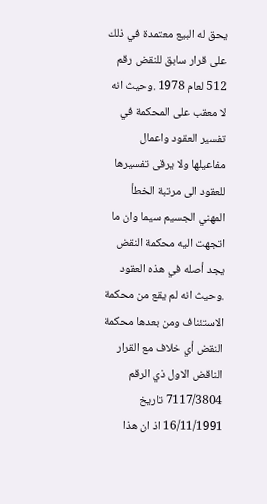يحق له البيع معتمدة في ذلك على قرار سابق للنقض رقم 512 لعام 1978 .وحيث انه لا معقب على المحكمة في تفسير العقود واعمال مفاعيلها ولا يرقى تفسيرها للعقود الى مرتبة الخطأ المهني الجسيم سيما وان ما اتجهت اليه محكمة النقض يجد أصله في هذه العقود .وحيث انه لم يقع من محكمة الاستئناف ومن بعدها محكمة النقض أي خلاف مع القرار الناقض الاول ذي الرقم 7117/3804 تاريخ 16/11/1991 اذ ان هذا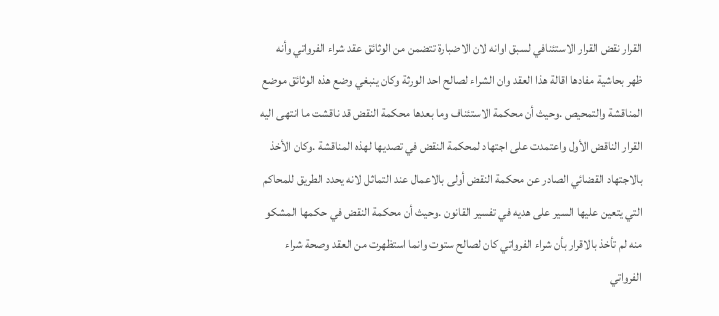القرار نقض القرار الاستئنافي لسبق اوانه لان الاضبارة تتضمن من الوثائق عقد شراء الفرواتي وأنه ظهر بحاشية مفادها اقالة هذا العقد وان الشراء لصالح احد الورثة وكان ينبغي وضع هذه الوثائق موضع المناقشة والتمحيص .وحيث أن محكمة الاستئناف وما بعدها محكمة النقض قد ناقشت ما انتهى اليه القرار الناقض الأول واعتمدت على اجتهاد لمحكمة النقض في تصديها لهذه المناقشة .وكان الأخذ بالاجتهاد القضائي الصادر عن محكمة النقض أولى بالاعمال عند التماثل لانه يحدد الطريق للمحاكم التي يتعين عليها السير على هديه في تفسير القانون .وحيث أن محكمة النقض في حكمها المشكو منه لم تأخذ بالاقرار بأن شراء الفرواتي كان لصالح ستوت وانما استظهرت من العقد وصحة شراء الفرواتي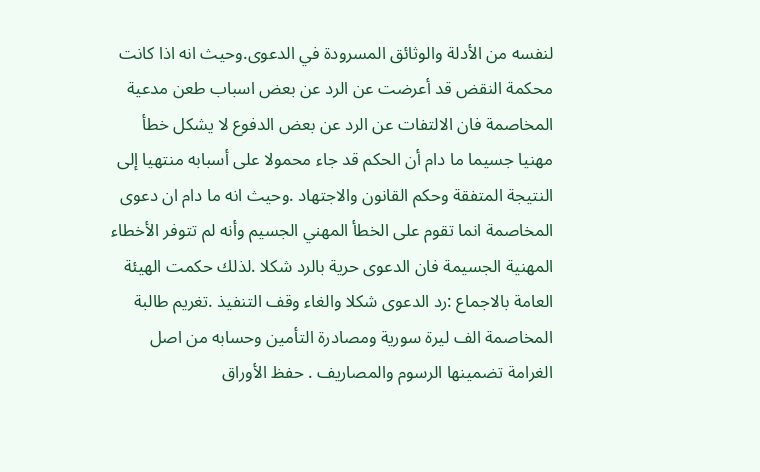لنفسه من الأدلة والوثائق المسرودة في الدعوى.وحيث انه اذا كانت محكمة النقض قد أعرضت عن الرد عن بعض اسباب طعن مدعية المخاصمة فان الالتفات عن الرد عن بعض الدفوع لا يشكل خطأ مهنيا جسيما ما دام أن الحكم قد جاء محمولا على أسبابه منتهيا إلى النتيجة المتفقة وحكم القانون والاجتهاد .وحيث انه ما دام ان دعوى المخاصمة انما تقوم على الخطأ المهني الجسيم وأنه لم تتوفر الأخطاء المهنية الجسيمة فان الدعوى حرية بالرد شكلا .لذلك حكمت الهيئة العامة بالاجماع :رد الدعوى شكلا والغاء وقف التنفيذ .تغريم طالبة المخاصمة الف ليرة سورية ومصادرة التأمين وحسابه من اصل الغرامة تضمينها الرسوم والمصاريف . حفظ الأوراق